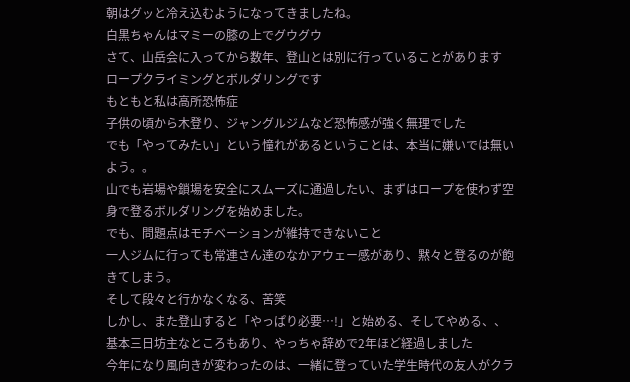朝はグッと冷え込むようになってきましたね。
白黒ちゃんはマミーの膝の上でグウグウ
さて、山岳会に入ってから数年、登山とは別に行っていることがあります
ロープクライミングとボルダリングです
もともと私は高所恐怖症
子供の頃から木登り、ジャングルジムなど恐怖感が強く無理でした
でも「やってみたい」という憧れがあるということは、本当に嫌いでは無いよう。。
山でも岩場や鎖場を安全にスムーズに通過したい、まずはロープを使わず空身で登るボルダリングを始めました。
でも、問題点はモチベーションが維持できないこと
一人ジムに行っても常連さん達のなかアウェー感があり、黙々と登るのが飽きてしまう。
そして段々と行かなくなる、苦笑
しかし、また登山すると「やっぱり必要…!」と始める、そしてやめる、、
基本三日坊主なところもあり、やっちゃ辞めで2年ほど経過しました
今年になり風向きが変わったのは、一緒に登っていた学生時代の友人がクラ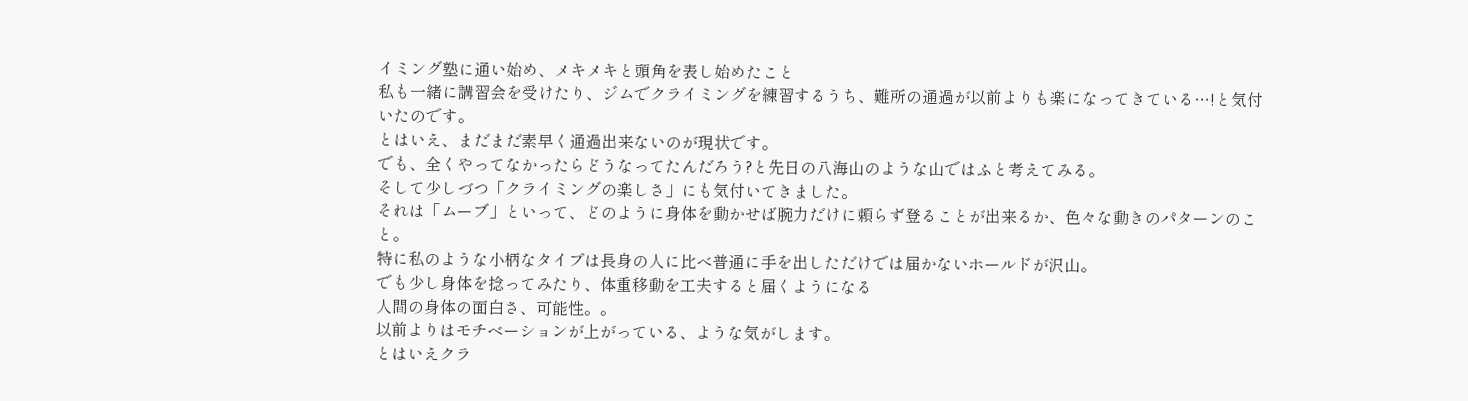イミング塾に通い始め、メキメキと頭角を表し始めたこと
私も一緒に講習会を受けたり、ジムでクライミングを練習するうち、難所の通過が以前よりも楽になってきている…!と気付いたのです。
とはいえ、まだまだ素早く通過出来ないのが現状です。
でも、全くやってなかったらどうなってたんだろう?と先日の八海山のような山ではふと考えてみる。
そして少しづつ「クライミングの楽しさ」にも気付いてきました。
それは「ムーブ」といって、どのように身体を動かせば腕力だけに頼らず登ることが出来るか、色々な動きのパターンのこと。
特に私のような小柄なタイプは長身の人に比べ普通に手を出しただけでは届かないホールドが沢山。
でも少し身体を捻ってみたり、体重移動を工夫すると届くようになる
人間の身体の面白さ、可能性。。
以前よりはモチベーションが上がっている、ような気がします。
とはいえクラ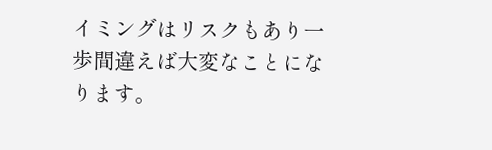イミングはリスクもあり一歩間違えば大変なことになります。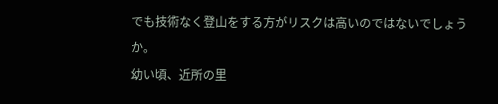でも技術なく登山をする方がリスクは高いのではないでしょうか。
幼い頃、近所の里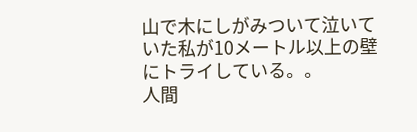山で木にしがみついて泣いていた私が10メートル以上の壁にトライしている。。
人間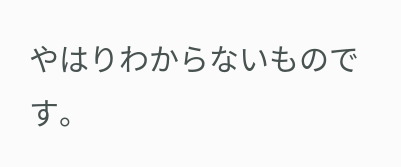やはりわからないものです。